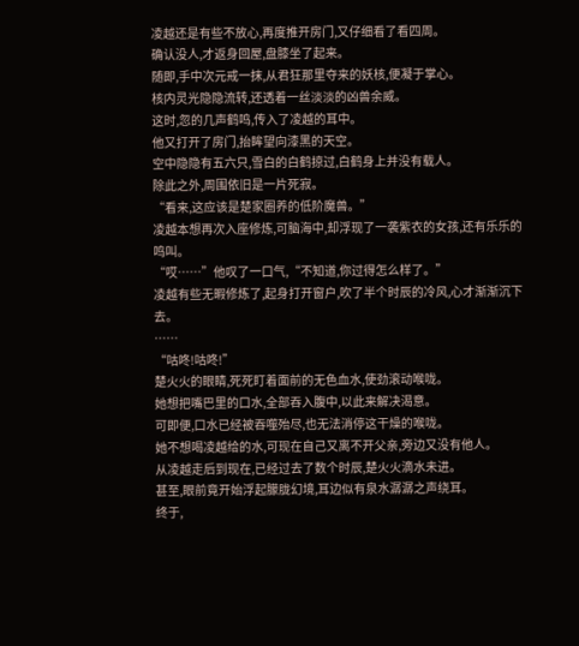凌越还是有些不放心,再度推开房门,又仔细看了看四周。
确认没人,才返身回屋,盘膝坐了起来。
随即,手中次元戒一抹,从君狂那里夺来的妖核,便凝于掌心。
核内灵光隐隐流转,还透着一丝淡淡的凶兽余威。
这时,忽的几声鹤鸣,传入了凌越的耳中。
他又打开了房门,抬眸望向漆黑的天空。
空中隐隐有五六只,雪白的白鹤掠过,白鹤身上并没有载人。
除此之外,周围依旧是一片死寂。
“看来,这应该是楚家圈养的低阶魔兽。”
凌越本想再次入座修炼,可脑海中,却浮现了一袭紫衣的女孩,还有乐乐的鸣叫。
“哎……”他叹了一口气,“不知道,你过得怎么样了。”
凌越有些无暇修炼了,起身打开窗户,吹了半个时辰的冷风,心才渐渐沉下去。
……
“咕咚!咕咚!”
楚火火的眼睛,死死盯着面前的无色血水,使劲滚动喉咙。
她想把嘴巴里的口水,全部吞入腹中,以此来解决渴意。
可即便,口水已经被吞噬殆尽,也无法消停这干燥的喉咙。
她不想喝凌越给的水,可现在自己又离不开父亲,旁边又没有他人。
从凌越走后到现在,已经过去了数个时辰,楚火火滴水未进。
甚至,眼前竟开始浮起朦胧幻境,耳边似有泉水潺潺之声绕耳。
终于,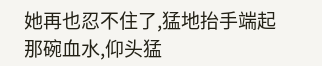她再也忍不住了,猛地抬手端起那碗血水,仰头猛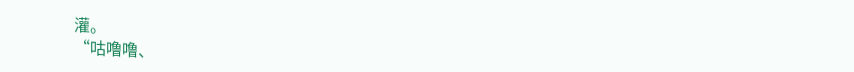灌。
“咕噜噜、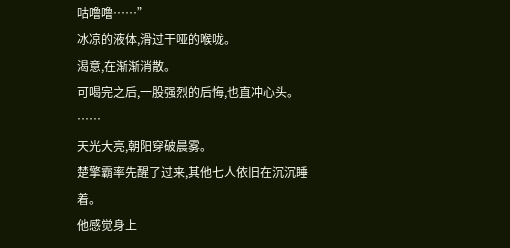咕噜噜……”
冰凉的液体,滑过干哑的喉咙。
渴意,在渐渐消散。
可喝完之后,一股强烈的后悔,也直冲心头。
……
天光大亮,朝阳穿破晨雾。
楚擎霸率先醒了过来,其他七人依旧在沉沉睡着。
他感觉身上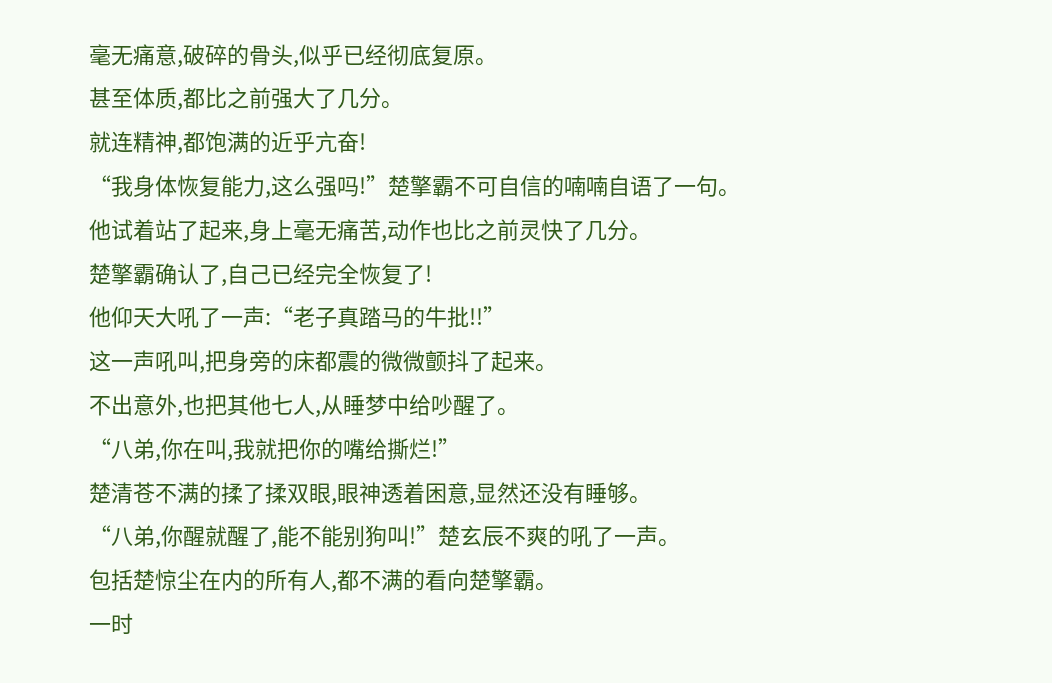毫无痛意,破碎的骨头,似乎已经彻底复原。
甚至体质,都比之前强大了几分。
就连精神,都饱满的近乎亢奋!
“我身体恢复能力,这么强吗!”楚擎霸不可自信的喃喃自语了一句。
他试着站了起来,身上毫无痛苦,动作也比之前灵快了几分。
楚擎霸确认了,自己已经完全恢复了!
他仰天大吼了一声:“老子真踏马的牛批!!”
这一声吼叫,把身旁的床都震的微微颤抖了起来。
不出意外,也把其他七人,从睡梦中给吵醒了。
“八弟,你在叫,我就把你的嘴给撕烂!”
楚清苍不满的揉了揉双眼,眼神透着困意,显然还没有睡够。
“八弟,你醒就醒了,能不能别狗叫!”楚玄辰不爽的吼了一声。
包括楚惊尘在内的所有人,都不满的看向楚擎霸。
一时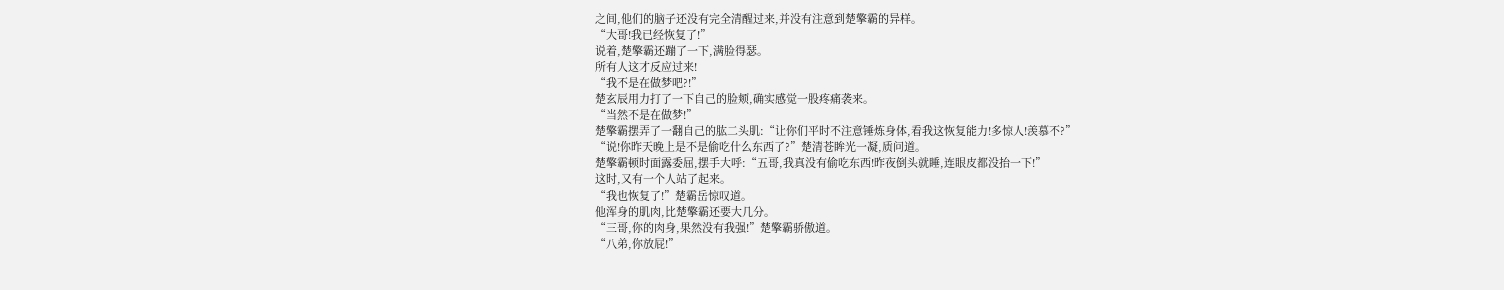之间,他们的脑子还没有完全清醒过来,并没有注意到楚擎霸的异样。
“大哥!我已经恢复了!”
说着,楚擎霸还蹦了一下,满脸得瑟。
所有人这才反应过来!
“我不是在做梦吧?!”
楚玄辰用力打了一下自己的脸颊,确实感觉一股疼痛袭来。
“当然不是在做梦!”
楚擎霸摆弄了一翻自己的肱二头肌:“让你们平时不注意锤炼身体,看我这恢复能力!多惊人!羡慕不?”
“说!你昨天晚上是不是偷吃什么东西了?”楚清苍眸光一凝,质问道。
楚擎霸顿时面露委屈,摆手大呼:“五哥,我真没有偷吃东西!昨夜倒头就睡,连眼皮都没抬一下!”
这时,又有一个人站了起来。
“我也恢复了!”楚霸岳惊叹道。
他浑身的肌肉,比楚擎霸还要大几分。
“三哥,你的肉身,果然没有我强!”楚擎霸骄傲道。
“八弟,你放屁!”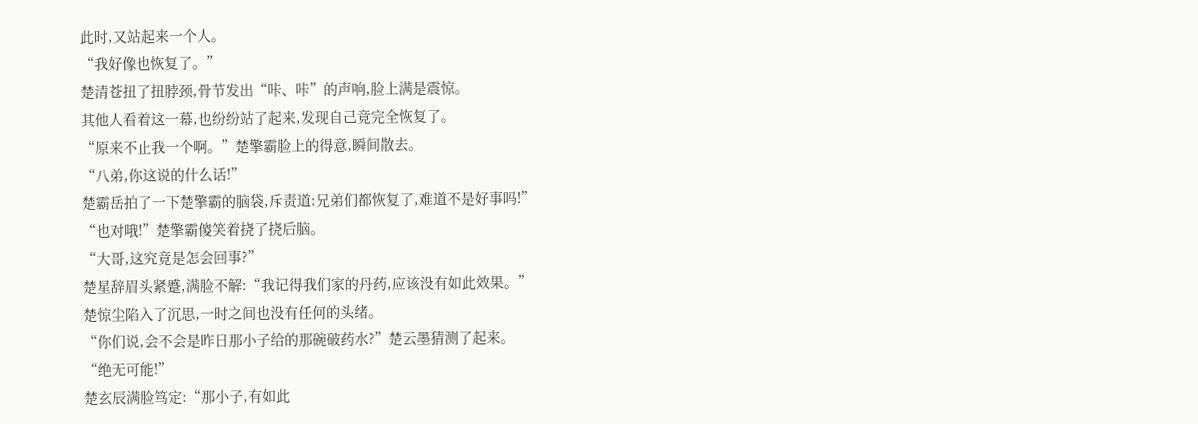此时,又站起来一个人。
“我好像也恢复了。”
楚清苍扭了扭脖颈,骨节发出“咔、咔”的声响,脸上满是震惊。
其他人看着这一幕,也纷纷站了起来,发现自己竟完全恢复了。
“原来不止我一个啊。”楚擎霸脸上的得意,瞬间散去。
“八弟,你这说的什么话!”
楚霸岳拍了一下楚擎霸的脑袋,斥责道:兄弟们都恢复了,难道不是好事吗!”
“也对哦!”楚擎霸傻笑着挠了挠后脑。
“大哥,这究竟是怎会回事?”
楚星辞眉头紧蹙,满脸不解:“我记得我们家的丹药,应该没有如此效果。”
楚惊尘陷入了沉思,一时之间也没有任何的头绪。
“你们说,会不会是昨日那小子给的那碗破药水?”楚云墨猜测了起来。
“绝无可能!”
楚玄辰满脸笃定:“那小子,有如此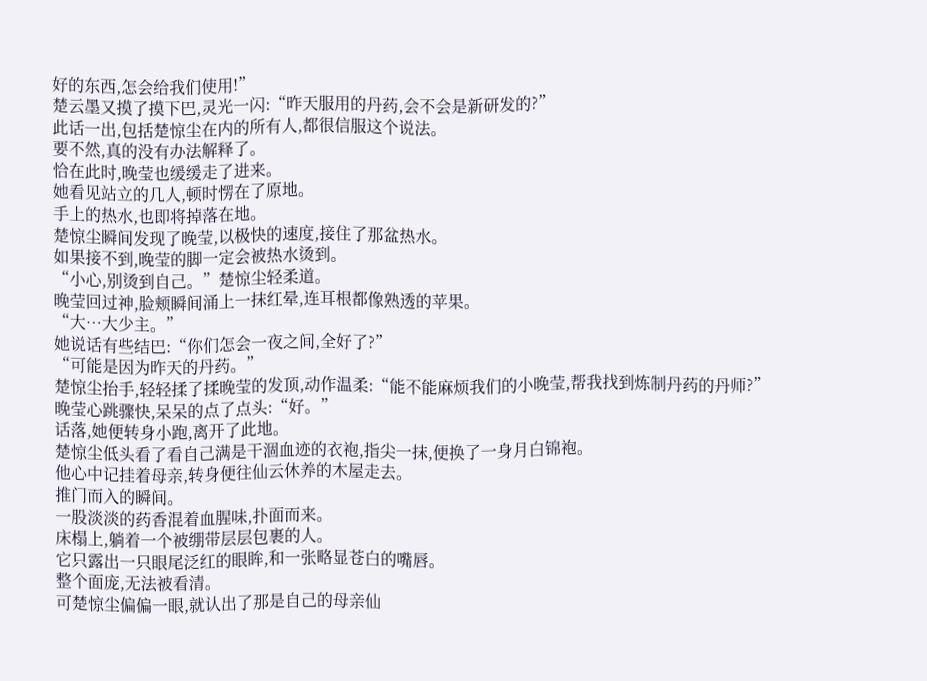好的东西,怎会给我们使用!”
楚云墨又摸了摸下巴,灵光一闪:“昨天服用的丹药,会不会是新研发的?”
此话一出,包括楚惊尘在内的所有人,都很信服这个说法。
要不然,真的没有办法解释了。
恰在此时,晚莹也缓缓走了进来。
她看见站立的几人,顿时愣在了原地。
手上的热水,也即将掉落在地。
楚惊尘瞬间发现了晚莹,以极快的速度,接住了那盆热水。
如果接不到,晚莹的脚一定会被热水烫到。
“小心,别烫到自己。”楚惊尘轻柔道。
晚莹回过神,脸颊瞬间涌上一抹红晕,连耳根都像熟透的苹果。
“大…大少主。”
她说话有些结巴:“你们怎会一夜之间,全好了?”
“可能是因为昨天的丹药。”
楚惊尘抬手,轻轻揉了揉晚莹的发顶,动作温柔:“能不能麻烦我们的小晚莹,帮我找到炼制丹药的丹师?”
晚莹心跳骤快,呆呆的点了点头:“好。”
话落,她便转身小跑,离开了此地。
楚惊尘低头看了看自己满是干涸血迹的衣袍,指尖一抹,便换了一身月白锦袍。
他心中记挂着母亲,转身便往仙云休养的木屋走去。
推门而入的瞬间。
一股淡淡的药香混着血腥味,扑面而来。
床榻上,躺着一个被绷带层层包裹的人。
它只露出一只眼尾泛红的眼眸,和一张略显苍白的嘴唇。
整个面庞,无法被看清。
可楚惊尘偏偏一眼,就认出了那是自己的母亲仙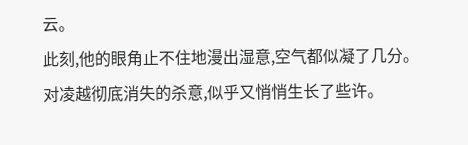云。
此刻,他的眼角止不住地漫出湿意,空气都似凝了几分。
对凌越彻底消失的杀意,似乎又悄悄生长了些许。